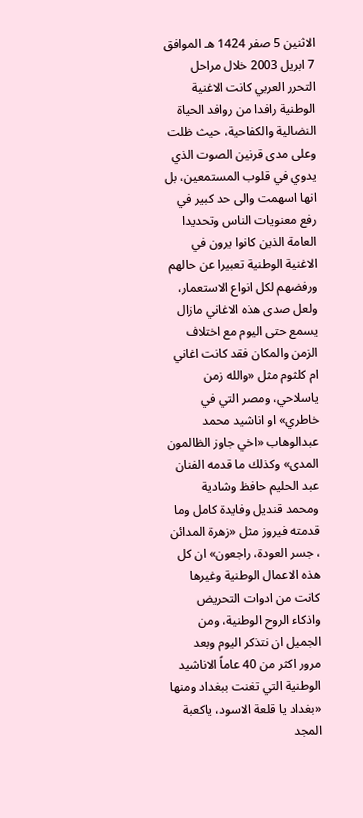الاثنين 5 صفر 1424 هـ الموافق 7 ابريل 2003 خلال مراحل التحرر العربي كانت الاغنية الوطنية رافدا من روافد الحياة النضالية والكفاحية، حيث ظلت وعلى مدى قرنين الصوت الذي يدوي في قلوب المستمعين، بل انها اسهمت والى حد كبير في رفع معنويات الناس وتحديدا العامة الذين كانوا يرون في الاغنية الوطنية تعبيرا عن حالهم ورفضهم لكل انواع الاستعمار، ولعل صدى هذه الاغاني مازال يسمع حتى اليوم مع اختلاف الزمن والمكان فقد كانت اغاني ام كلثوم مثل «والله زمن ياسلاحي، ومصر التي في خاطري» او اناشيد محمد عبدالوهاب «اخي جاوز الظالمون المدى» وكذلك ما قدمه الفنان عبد الحليم حافظ وشادية ومحمد قنديل وفايدة كامل وما قدمته فيروز مثل «زهرة المدائن ، جسر العودة، راجعون» ان كل هذه الاعمال الوطنية وغيرها كانت من ادوات التحريض واذكاء الروح الوطنية، ومن الجميل ان نتذكر اليوم وبعد مرور اكثر من 40 عاماً الاناشيد الوطنية التي تغنت ببغداد ومنها «بغداد يا قلعة الاسود، ياكعبة المجد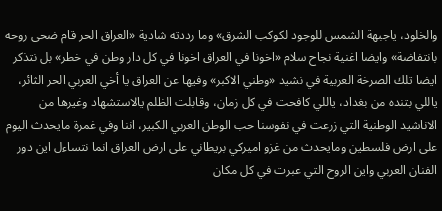والخلود، ياجبهة الشمس للوجود لكوكب الشرق» وما رددته شادية «العراق الحر قام ضحى روحه بانتفاضة» وايضا اغنية نجاح سلام «اخونا في العراق اخونا في كل دار وطن في خطر» بل نتذكر ايضا تلك الصرخة العربية في نشيد «وطني الاكبر» وفيها عن العراق يا أخي العربي الحر الثائر، ياللي بتنده من بغداد، ياللي كافحت في كل زمان، وقابلت الظلم يالاستشهاد وغيرها من الاناشيد الوطنية التي زرعت في نفوسنا حب الوطن العربي الكبير، اننا وفي غمرة مايحدث اليوم على ارض فلسطين ومايحدث من غزو اميركي بريطاني على ارض العراق انما نتساءل اين دور الفنان العربي واين الروح التي عبرت في كل مكان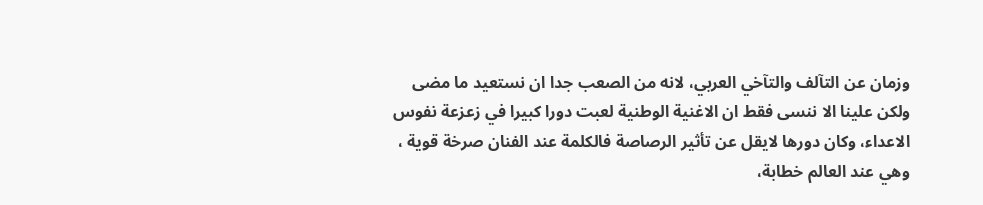وزمان عن التآلف والتآخي العربي، لانه من الصعب جدا ان نستعيد ما مضى ولكن علينا الا ننسى فقط ان الاغنية الوطنية لعبت دورا كبيرا في زعزعة نفوس الاعداء، وكان دورها لايقل عن تأثير الرصاصة فالكلمة عند الفنان صرخة قوية ، وهي عند العالم خطابة،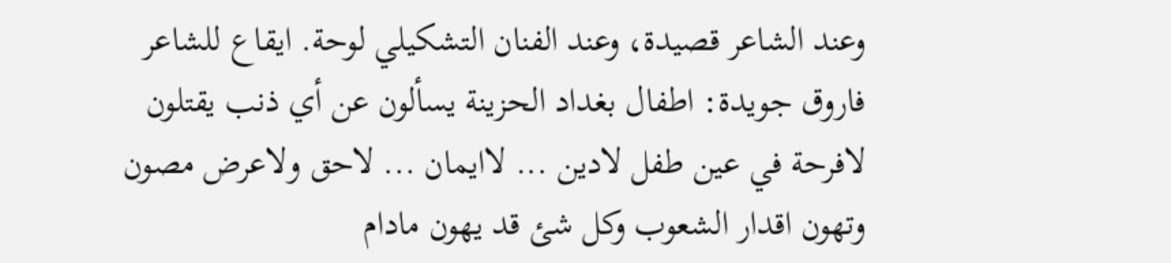وعند الشاعر قصيدة، وعند الفنان التشكيلي لوحة. ايقاع للشاعر فاروق جويدة: اطفال بغداد الحزينة يسألون عن أي ذنب يقتلون لافرحة في عين طفل لادين ... لاايمان ... لاحق ولاعرض مصون وتهون اقدار الشعوب وكل شئ قد يهون مادام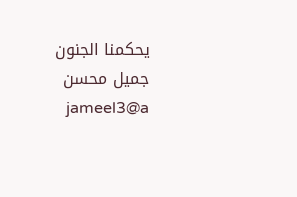يحكمنا الجنون جميل محسن jameel3@a